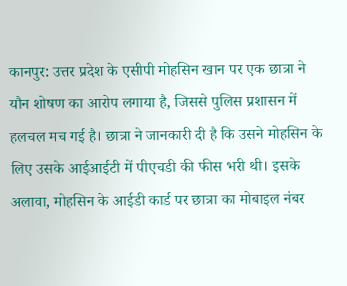कानपुर: उत्तर प्रदेश के एसीपी मोहसिन खान पर एक छात्रा ने यौन शोषण का आरोप लगाया है, जिससे पुलिस प्रशासन में हलचल मच गई है। छात्रा ने जानकारी दी है कि उसने मोहसिन के लिए उसके आईआईटी में पीएचडी की फीस भरी थी। इसके अलावा, मोहसिन के आईडी कार्ड पर छात्रा का मोबाइल नंबर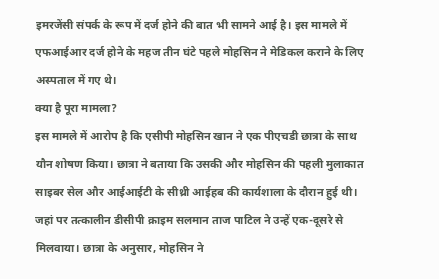इमरजेंसी संपर्क के रूप में दर्ज होने की बात भी सामने आई है। इस मामले में एफआईआर दर्ज होने के महज तीन घंटे पहले मोहसिन ने मेडिकल कराने के लिए अस्पताल में गए थे।
क्या है पूरा मामला?
इस मामले में आरोप है कि एसीपी मोहसिन खान ने एक पीएचडी छात्रा के साथ यौन शोषण किया। छात्रा ने बताया कि उसकी और मोहसिन की पहली मुलाकात साइबर सेल और आईआईटी के सीथ्री आईहब की कार्यशाला के दौरान हुई थी। जहां पर तत्कालीन डीसीपी क्राइम सलमान ताज पाटिल ने उन्हें एक-दूसरे से मिलवाया। छात्रा के अनुसार, मोहसिन ने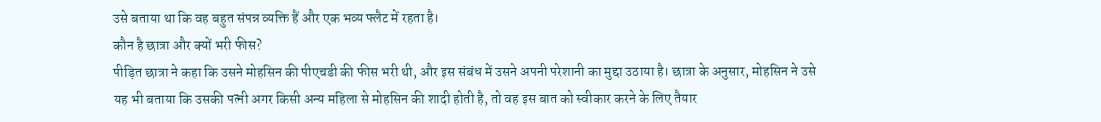उसे बताया था कि वह बहुत संपन्न व्यक्ति हैं और एक भव्य फ्लैट में रहता है।
कौन है छात्रा और क्यों भरी फीस?
पीड़ित छात्रा ने कहा कि उसने मोहसिन की पीएचडी की फीस भरी थी, और इस संबंध में उसने अपनी परेशानी का मुद्दा उठाया है। छात्रा के अनुसार, मोहसिन ने उसे यह भी बताया कि उसकी पत्नी अगर किसी अन्य महिला से मोहसिन की शादी होती है, तो वह इस बात को स्वीकार करने के लिए तैयार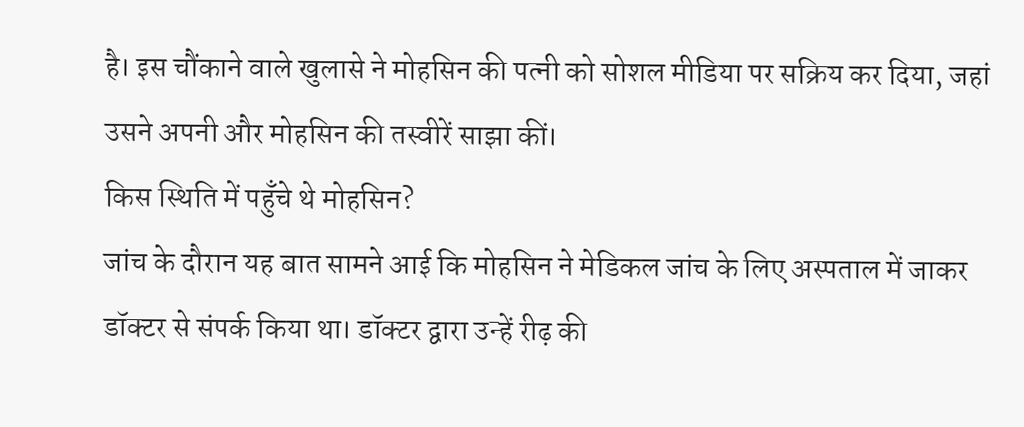है। इस चौंकाने वाले खुलासे ने मोहसिन की पत्नी को सोशल मीडिया पर सक्रिय कर दिया, जहां उसने अपनी और मोहसिन की तस्वीरें साझा कीं।
किस स्थिति में पहुँचे थे मोहसिन?
जांच के दौरान यह बात सामने आई कि मोहसिन ने मेडिकल जांच के लिए अस्पताल में जाकर डॉक्टर से संपर्क किया था। डॉक्टर द्वारा उन्हें रीढ़ की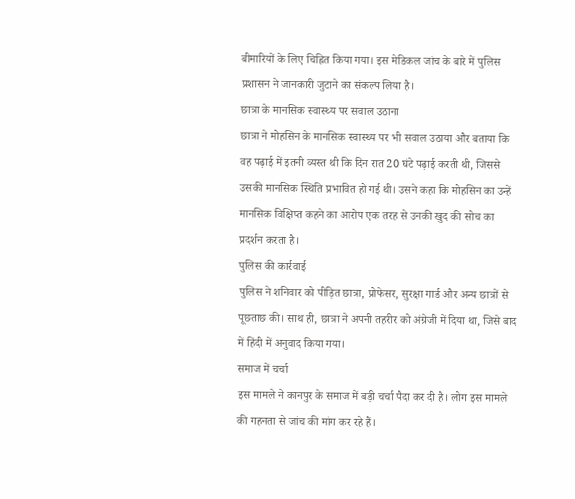बीमारियों के लिए चिह्नित किया गया। इस मेडिकल जांच के बारे में पुलिस प्रशासन ने जानकारी जुटाने का संकल्प लिया है।
छात्रा के मानसिक स्वास्थ्य पर सवाल उठाना
छात्रा ने मोहसिन के मानसिक स्वास्थ्य पर भी सवाल उठाया और बताया कि वह पढ़ाई में इतनी व्यस्त थी कि दिन रात 20 घंटे पढ़ाई करती थी, जिससे उसकी मानसिक स्थिति प्रभावित हो गई थी। उसने कहा कि मोहसिन का उन्हें मानसिक विक्षिप्त कहने का आरोप एक तरह से उनकी खुद की सोच का प्रदर्शन करता है।
पुलिस की कार्रवाई
पुलिस ने शनिवार को पीड़ित छात्रा, प्रोफेसर, सुरक्षा गार्ड और अन्य छात्रों से पूछताछ की। साथ ही, छात्रा ने अपनी तहरीर को अंग्रेजी में दिया था, जिसे बाद में हिंदी में अनुवाद किया गया।
समाज में चर्चा
इस मामले ने कानपुर के समाज में बड़ी चर्चा पैदा कर दी है। लोग इस मामले की गहनता से जांच की मांग कर रहे हैं।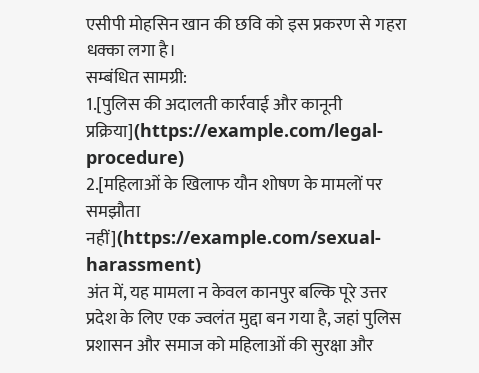एसीपी मोहसिन खान की छवि को इस प्रकरण से गहरा धक्का लगा है।
सम्बंधित सामग्री:
1.[पुलिस की अदालती कार्रवाई और कानूनी प्रक्रिया](https://example.com/legal-procedure)
2.[महिलाओं के खिलाफ यौन शोषण के मामलों पर समझौता नहीं](https://example.com/sexual-harassment)
अंत में, यह मामला न केवल कानपुर बल्कि पूरे उत्तर प्रदेश के लिए एक ज्वलंत मुद्दा बन गया है, जहां पुलिस प्रशासन और समाज को महिलाओं की सुरक्षा और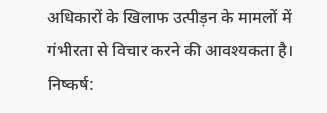अधिकारों के खिलाफ उत्पीड़न के मामलों में गंभीरता से विचार करने की आवश्यकता है।
निष्कर्ष: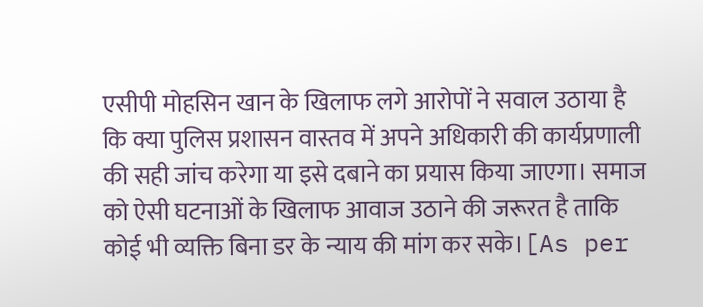एसीपी मोहसिन खान के खिलाफ लगे आरोपों ने सवाल उठाया है कि क्या पुलिस प्रशासन वास्तव में अपने अधिकारी की कार्यप्रणाली की सही जांच करेगा या इसे दबाने का प्रयास किया जाएगा। समाज को ऐसी घटनाओं के खिलाफ आवाज उठाने की जरूरत है ताकि कोई भी व्यक्ति बिना डर के न्याय की मांग कर सके।[As per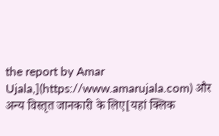the report by Amar Ujala,](https://www.amarujala.com) और अन्य विस्तृत जानकारी के लिए[यहां क्लिक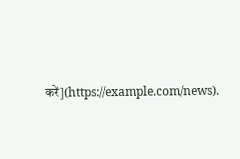करें](https://example.com/news).